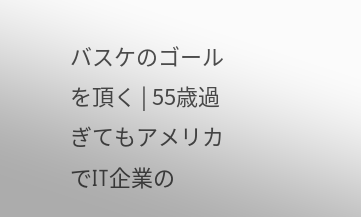バスケのゴールを頂く | 55歳過ぎてもアメリカでIT企業の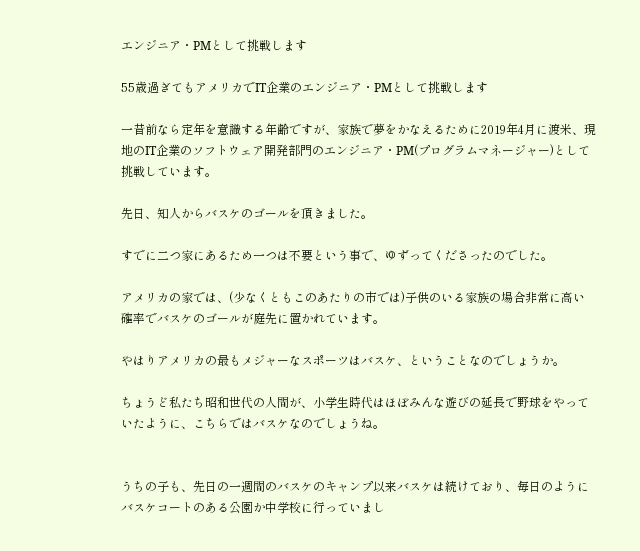エンジニア・PMとして挑戦します

55歳過ぎてもアメリカでIT企業のエンジニア・PMとして挑戦します

一昔前なら定年を意識する年齢ですが、家族で夢をかなえるために2019年4月に渡米、現地のIT企業のソフトウェア開発部門のエンジニア・PM(プログラムマネージャー)として挑戦しています。

先日、知人からバスケのゴールを頂きました。

すでに二つ家にあるため一つは不要という事で、ゆずってくださったのでした。

アメリカの家では、(少なくともこのあたりの市では)子供のいる家族の場合非常に高い確率でバスケのゴールが庭先に置かれています。

やはりアメリカの最もメジャーなスポーツはバスケ、ということなのでしょうか。

ちょうど私たち昭和世代の人間が、小学生時代はほぼみんな遊びの延長で野球をやっていたように、こちらではバスケなのでしょうね。


うちの子も、先日の一週間のバスケのキャンプ以来バスケは続けており、毎日のようにバスケコートのある公園か中学校に行っていまし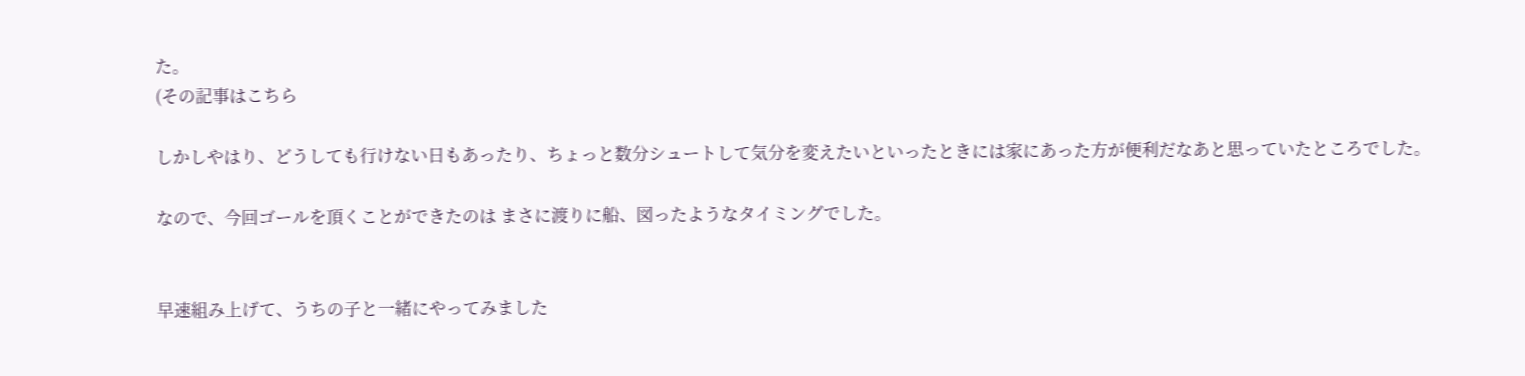た。
(その記事はこちら

しかしやはり、どうしても行けない日もあったり、ちょっと数分シュートして気分を変えたいといったときには家にあった方が便利だなあと思っていたところでした。

なので、今回ゴールを頂くことができたのは まさに渡りに船、図ったようなタイミングでした。


早速組み上げて、うちの子と一緒にやってみました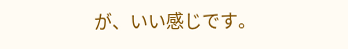が、いい感じです。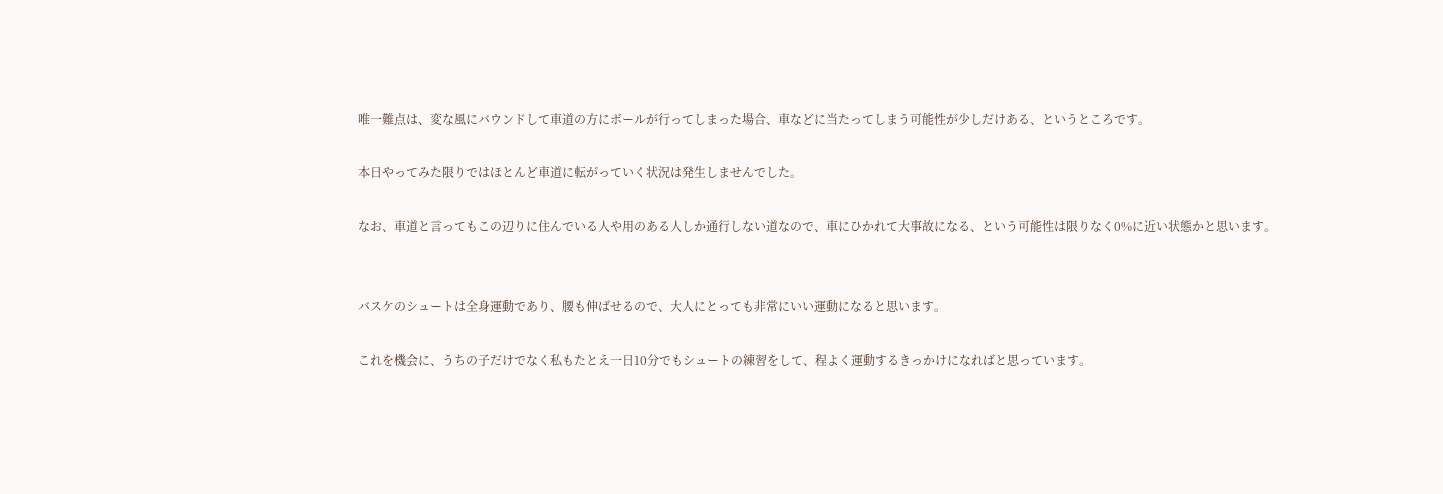唯一難点は、変な風にバウンドして車道の方にボールが行ってしまった場合、車などに当たってしまう可能性が少しだけある、というところです。

本日やってみた限りではほとんど車道に転がっていく状況は発生しませんでした。

なお、車道と言ってもこの辺りに住んでいる人や用のある人しか通行しない道なので、車にひかれて大事故になる、という可能性は限りなく0%に近い状態かと思います。


バスケのシュートは全身運動であり、腰も伸ばせるので、大人にとっても非常にいい運動になると思います。

これを機会に、うちの子だけでなく私もたとえ一日10分でもシュートの練習をして、程よく運動するきっかけになればと思っています。